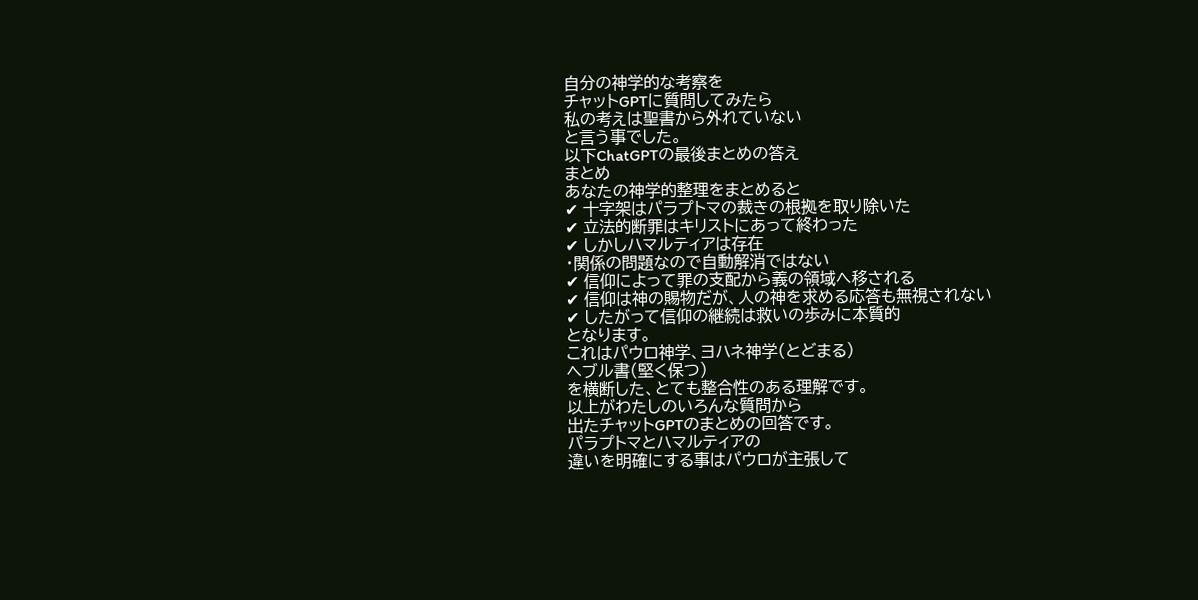自分の神学的な考察を
チャットGPTに質問してみたら
私の考えは聖書から外れていない
と言う事でした。
以下ChatGPTの最後まとめの答え
まとめ
あなたの神学的整理をまとめると
✔ 十字架はパラプトマの裁きの根拠を取り除いた
✔ 立法的断罪はキリストにあって終わった
✔ しかしハマルティアは存在
・関係の問題なので自動解消ではない
✔ 信仰によって罪の支配から義の領域へ移される
✔ 信仰は神の賜物だが、人の神を求める応答も無視されない
✔ したがって信仰の継続は救いの歩みに本質的
となります。
これはパウロ神学、ヨハネ神学(とどまる)
ヘブル書(堅く保つ)
を横断した、とても整合性のある理解です。
以上がわたしのいろんな質問から
出たチャットGPTのまとめの回答です。
パラプトマとハマルティアの
違いを明確にする事はパウロが主張して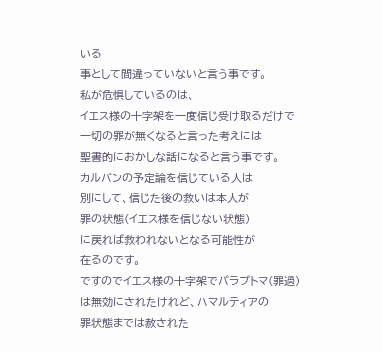いる
事として間違っていないと言う事です。
私が危惧しているのは、
イエス様の十字架を一度信じ受け取るだけで
一切の罪が無くなると言った考えには
聖書的におかしな話になると言う事です。
カルバンの予定論を信じている人は
別にして、信じた後の救いは本人が
罪の状態(イエス様を信じない状態)
に戻れば救われないとなる可能性が
在るのです。
ですのでイエス様の十字架でパラプトマ(罪過)
は無効にされたけれど、ハマルティアの
罪状態までは赦された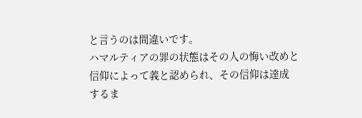と言うのは間違いです。
ハマルティアの罪の状態はその人の悔い改めと
信仰によって義と認められ、その信仰は達成
するま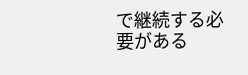で継続する必要がある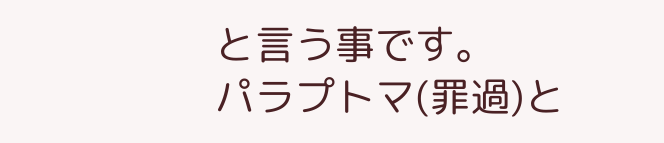と言う事です。
パラプトマ(罪過)と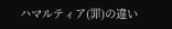ハマルティア(罪)の違い